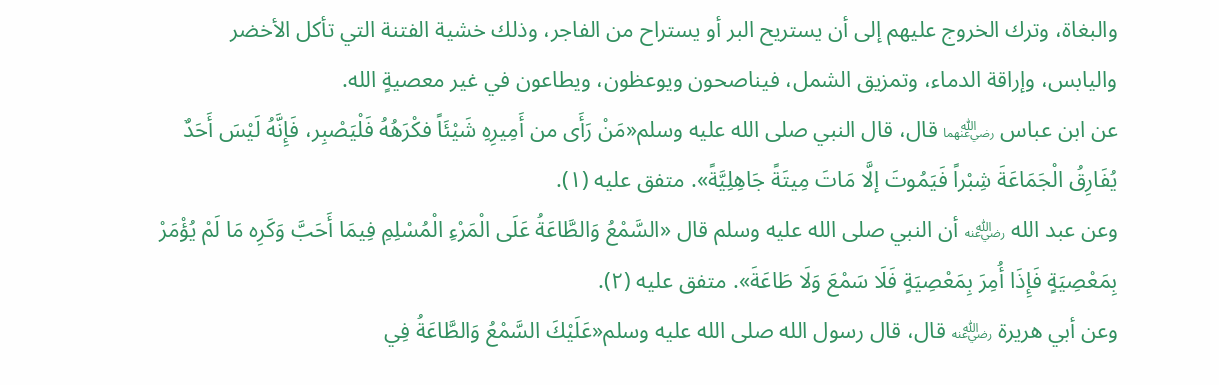والبغاة، وترك الخروج عليهم إلى أن يستريح البر أو يستراح من الفاجر، وذلك خشية الفتنة التي تأكل الأخضر واليابس، وإراقة الدماء، وتمزيق الشمل، فيناصحون ويوعظون، ويطاعون في غير معصيةٍ الله.
عن ابن عباس ﵄ قال، قال النبي صلى الله عليه وسلم«مَنْ رَأَى من أَمِيرِهِ شَيْئَاً فكْرَهُهُ فَلْيَصْبِر، فَإِنَّهُ لَيْسَ أَحَدٌ يُفَارِقُ الْجَمَاعَةَ شِبْراً فَيَمُوتَ إلَّا مَاتَ مِيتَةً جَاهِلِيَّةً». متفق عليه (١).
وعن عبد الله ﵁ أن النبي صلى الله عليه وسلم قال «السَّمْعُ وَالطَّاعَةُ عَلَى الْمَرْءِ الْمُسْلِمِ فِيمَا أَحَبَّ وَكَرِه مَا لَمْ يُؤْمَرْ بِمَعْصِيَةٍ فَإِذَا أُمِرَ بِمَعْصِيَةٍ فَلَا سَمْعَ وَلَا طَاعَةَ». متفق عليه (٢).
وعن أبي هريرة ﵁ قال، قال رسول الله صلى الله عليه وسلم«عَلَيْكَ السَّمْعُ وَالطَّاعَةُ فِي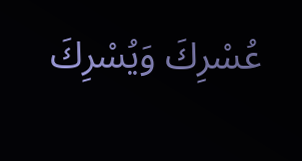عُسْرِكَ وَيُسْرِكَ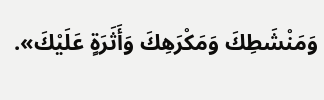وَمَنْشَطِكَ وَمَكْرَهِكَ وَأَثَرَةٍ عَلَيْكَ».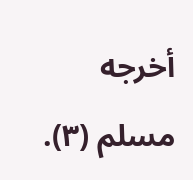أخرجه مسلم (٣).